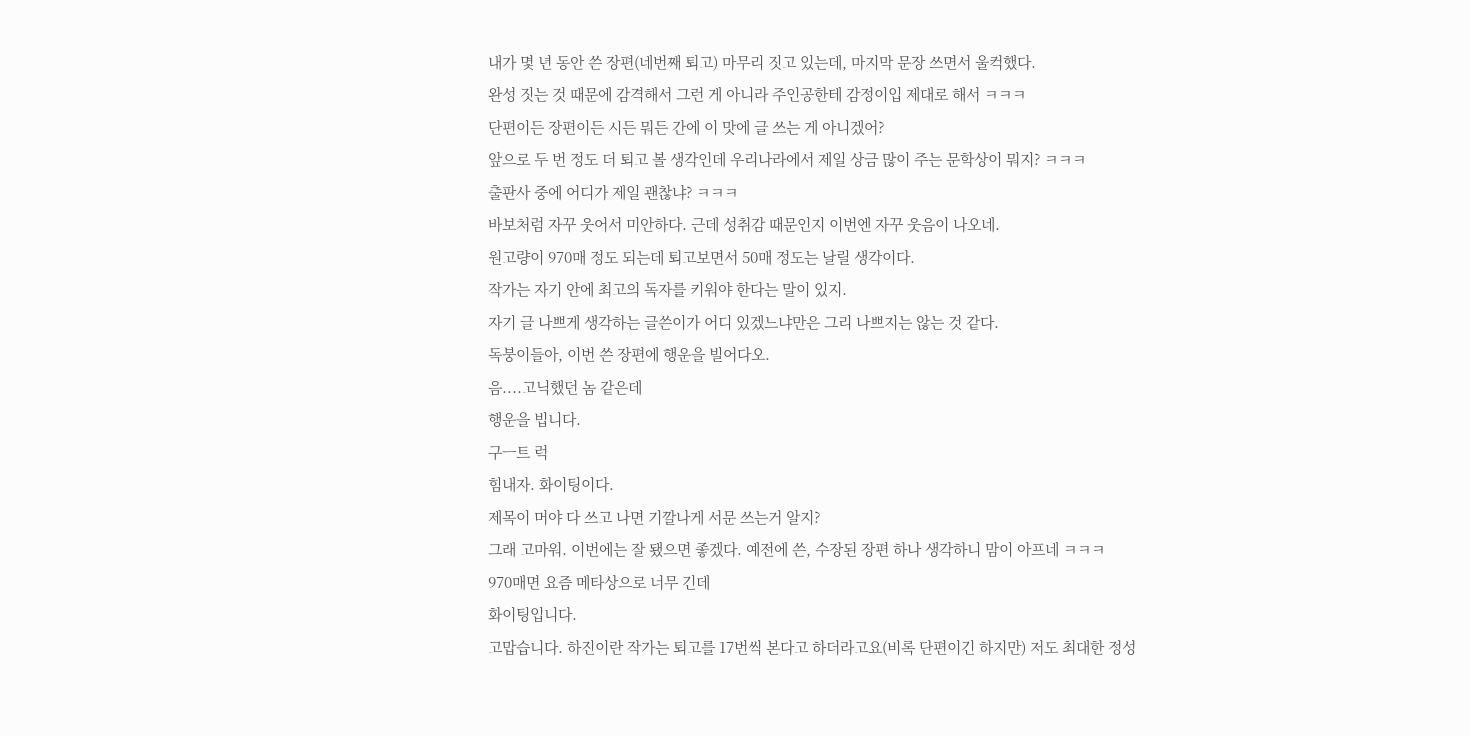내가 몇 년 동안 쓴 장편(네번째 퇴고) 마무리 짓고 있는데, 마지막 문장 쓰면서 울컥했다.
완성 짓는 것 때문에 감격해서 그런 게 아니라 주인공한테 감정이입 제대로 해서 ㅋㅋㅋ
단편이든 장편이든 시든 뭐든 간에 이 맛에 글 쓰는 게 아니겠어?
앞으로 두 번 정도 더 퇴고 볼 생각인데 우리나라에서 제일 상금 많이 주는 문학상이 뭐지? ㅋㅋㅋ
출판사 중에 어디가 제일 괜찮냐? ㅋㅋㅋ
바보처럼 자꾸 웃어서 미안하다. 근데 성취감 때문인지 이번엔 자꾸 웃음이 나오네.
원고량이 970매 정도 되는데 퇴고보면서 50매 정도는 날릴 생각이다.
작가는 자기 안에 최고의 독자를 키워야 한다는 말이 있지.
자기 글 나쁘게 생각하는 글쓴이가 어디 있겠느냐만은 그리 나쁘지는 않는 것 같다.
독붕이들아, 이번 쓴 장편에 행운을 빌어다오.
음....고닉했던 놈 같은데
행운을 빕니다.
구ㅡ트 럭
힘내자. 화이팅이다.
제목이 머야 다 쓰고 나면 기깔나게 서문 쓰는거 알지?
그래 고마워. 이번에는 잘 됐으면 좋겠다. 예전에 쓴, 수장된 장편 하나 생각하니 맘이 아프네 ㅋㅋㅋ
970매면 요즘 메타상으로 너무 긴데
화이팅입니다.
고맙습니다. 하진이란 작가는 퇴고를 17번씩 본다고 하더라고요(비록 단편이긴 하지만) 저도 최대한 정성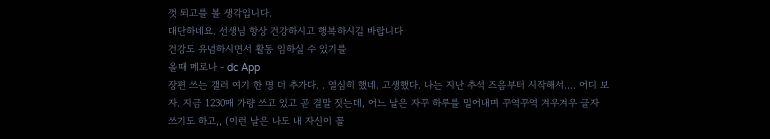껏 퇴고를 볼 생각입니다.
대단하네요. 선생님 항상 건강하시고 행복하시길 바랍니다
건강도 유념하시면서 활동 임하실 수 있기를
올때 메로나 - dc App
장편 쓰는 갤러 여기 한 명 더 추가다. . 열심히 했네. 고생했다. 나는 지난 추석 즈음부터 시작해서.... 어디 보자. 지금 1230매 가량 쓰고 있고 곧 결말 짓는데, 어느 날은 자꾸 하루를 밀어내며 꾸역꾸역 겨우겨우 글자 쓰기도 하고,, (이런 날은 나도 내 자신이 꼴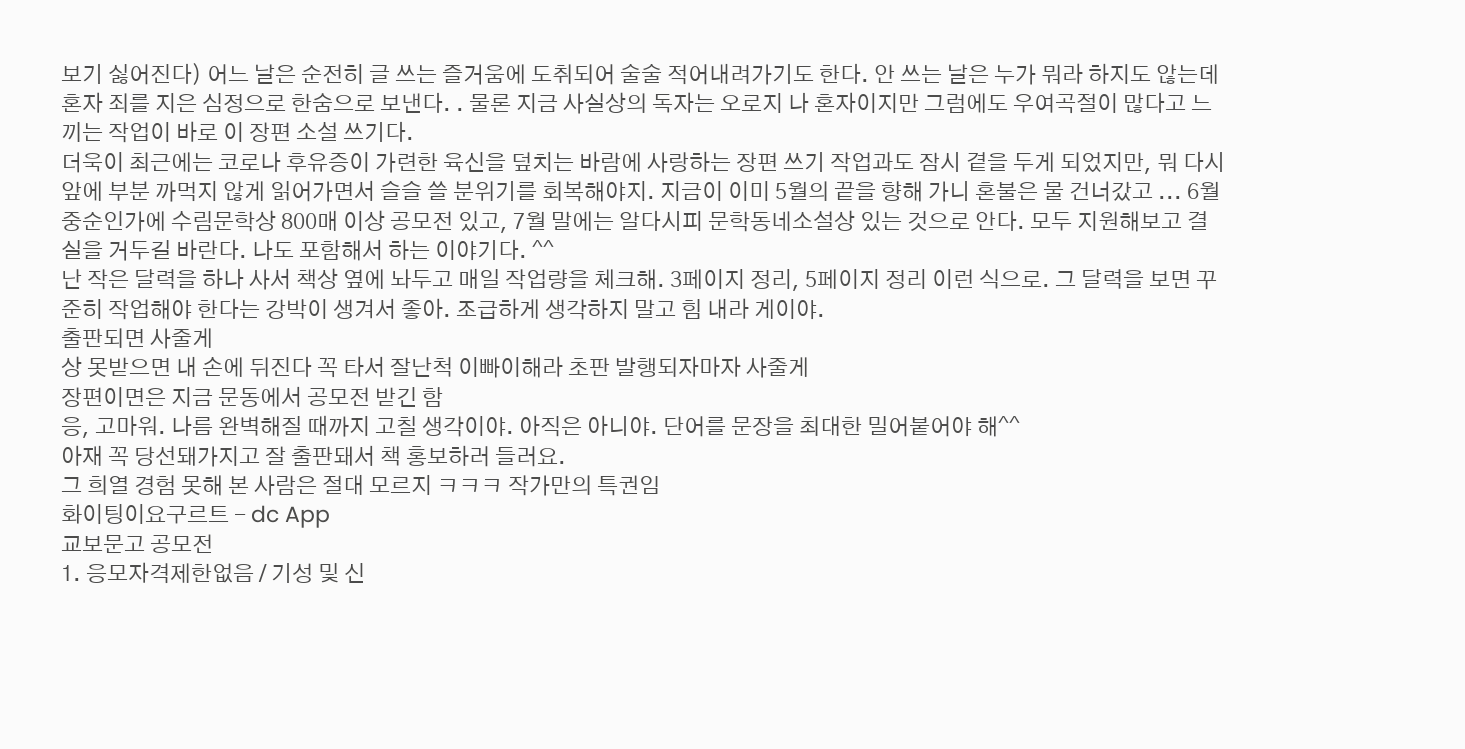보기 싫어진다) 어느 날은 순전히 글 쓰는 즐거움에 도취되어 술술 적어내려가기도 한다. 안 쓰는 날은 누가 뭐라 하지도 않는데 혼자 죄를 지은 심정으로 한숨으로 보낸다. . 물론 지금 사실상의 독자는 오로지 나 혼자이지만 그럼에도 우여곡절이 많다고 느끼는 작업이 바로 이 장편 소설 쓰기다.
더욱이 최근에는 코로나 후유증이 가련한 육신을 덮치는 바람에 사랑하는 장편 쓰기 작업과도 잠시 곁을 두게 되었지만, 뭐 다시 앞에 부분 까먹지 않게 읽어가면서 슬슬 쓸 분위기를 회복해야지. 지금이 이미 5월의 끝을 향해 가니 혼불은 물 건너갔고 ... 6월 중순인가에 수림문학상 800매 이상 공모전 있고, 7월 말에는 알다시피 문학동네소설상 있는 것으로 안다. 모두 지원해보고 결실을 거두길 바란다. 나도 포함해서 하는 이야기다. ^^
난 작은 달력을 하나 사서 책상 옆에 놔두고 매일 작업량을 체크해. 3페이지 정리, 5페이지 정리 이런 식으로. 그 달력을 보면 꾸준히 작업해야 한다는 강박이 생겨서 좋아. 조급하게 생각하지 말고 힘 내라 게이야.
출판되면 사줄게
상 못받으면 내 손에 뒤진다 꼭 타서 잘난척 이빠이해라 초판 발행되자마자 사줄게
장편이면은 지금 문동에서 공모전 받긴 함
응, 고마워. 나름 완벽해질 때까지 고칠 생각이야. 아직은 아니야. 단어를 문장을 최대한 밀어붙어야 해^^
아재 꼭 당선돼가지고 잘 출판돼서 책 홍보하러 들러요.
그 희열 경험 못해 본 사람은 절대 모르지 ㅋㅋㅋ 작가만의 특권임
화이팅이요구르트 - dc App
교보문고 공모전
1. 응모자격제한없음 / 기성 및 신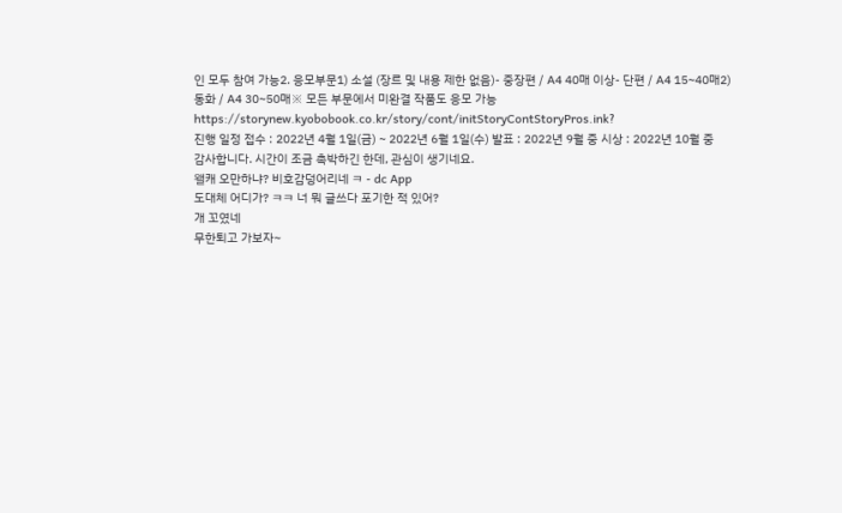인 모두 참여 가능2. 응모부문1) 소설 (장르 및 내용 제한 없음)- 중장편 / A4 40매 이상- 단편 / A4 15~40매2) 동화 / A4 30~50매※ 모든 부문에서 미완결 작품도 응모 가능
https://storynew.kyobobook.co.kr/story/cont/initStoryContStoryPros.ink?
진행 일정 접수 : 2022년 4월 1일(금) ~ 2022년 6월 1일(수) 발표 : 2022년 9월 중 시상 : 2022년 10월 중
감사합니다. 시간이 조금 촉박하긴 한데, 관심이 생기네요.
왤캐 오만하냐? 비호감덩어리네 ㅋ - dc App
도대체 어디가? ㅋㅋ 너 뭐 글쓰다 포기한 적 있어?
개 꼬였네
무한퇴고 가보자~